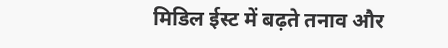मिडिल ईस्ट में बढ़ते तनाव और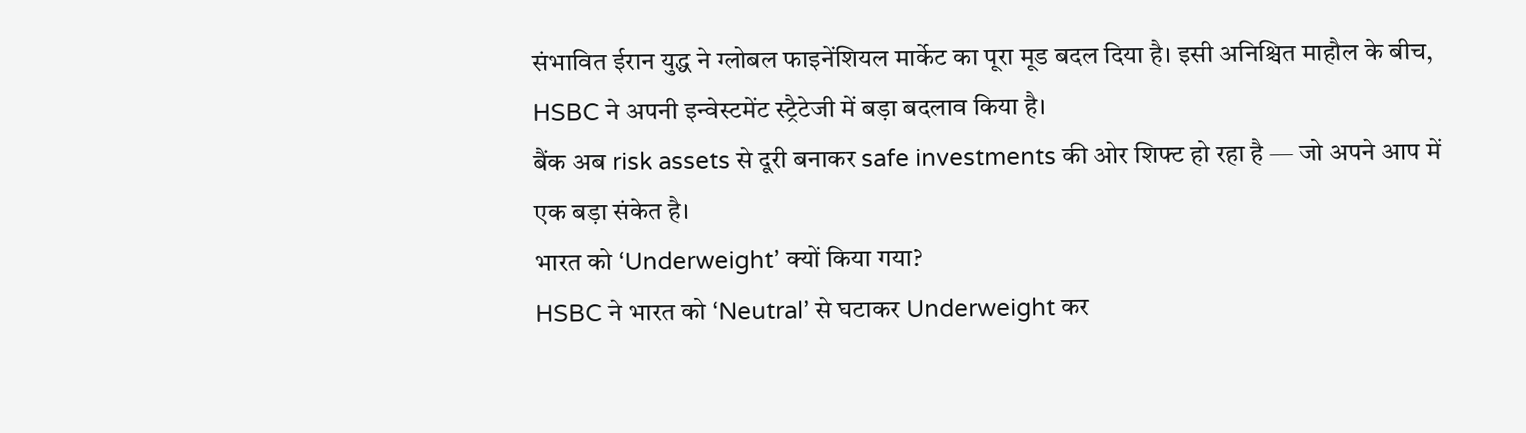संभावित ईरान युद्ध ने ग्लोबल फाइनेंशियल मार्केट का पूरा मूड बदल दिया है। इसी अनिश्चित माहौल के बीच, HSBC ने अपनी इन्वेस्टमेंट स्ट्रैटेजी में बड़ा बदलाव किया है।
बैंक अब risk assets से दूरी बनाकर safe investments की ओर शिफ्ट हो रहा है — जो अपने आप में एक बड़ा संकेत है।
भारत को ‘Underweight’ क्यों किया गया?
HSBC ने भारत को ‘Neutral’ से घटाकर Underweight कर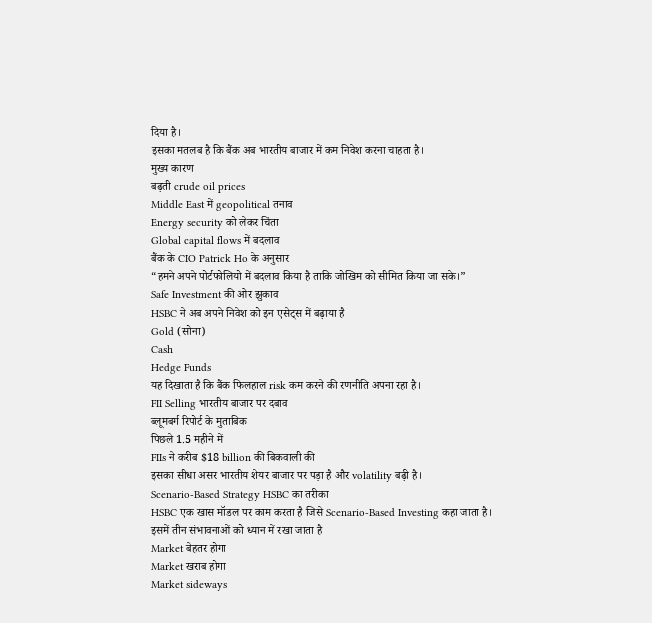दिया है।
इसका मतलब है कि बैंक अब भारतीय बाजार में कम निवेश करना चाहता है।
मुख्य कारण
बढ़ती crude oil prices
Middle East में geopolitical तनाव
Energy security को लेकर चिंता
Global capital flows में बदलाव
बैंक के CIO Patrick Ho के अनुसार
“हमने अपने पोर्टफोलियो में बदलाव किया है ताकि जोखिम को सीमित किया जा सके।”
Safe Investment की ओर झुकाव
HSBC ने अब अपने निवेश को इन एसेट्स में बढ़ाया है
Gold (सोना)
Cash
Hedge Funds
यह दिखाता है कि बैंक फिलहाल risk कम करने की रणनीति अपना रहा है।
FII Selling भारतीय बाजार पर दबाव
ब्लूमबर्ग रिपोर्ट के मुताबिक
पिछले 1.5 महीने में
FIIs ने करीब $18 billion की बिकवाली की
इसका सीधा असर भारतीय शेयर बाजार पर पड़ा है और volatility बढ़ी है।
Scenario-Based Strategy HSBC का तरीका
HSBC एक खास मॉडल पर काम करता है जिसे Scenario-Based Investing कहा जाता है।
इसमें तीन संभावनाओं को ध्यान में रखा जाता है
Market बेहतर होगा
Market खराब होगा
Market sideways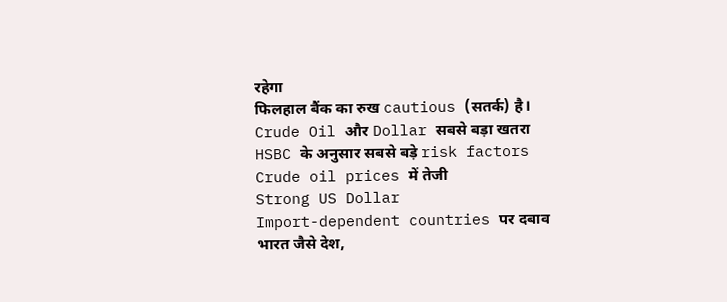रहेगा
फिलहाल बैंक का रुख cautious (सतर्क) है।
Crude Oil और Dollar सबसे बड़ा खतरा
HSBC के अनुसार सबसे बड़े risk factors
Crude oil prices में तेजी
Strong US Dollar
Import-dependent countries पर दबाव
भारत जैसे देश,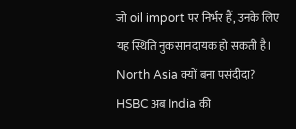जो oil import पर निर्भर हैं, उनके लिए यह स्थिति नुकसानदायक हो सकती है।
North Asia क्यों बना पसंदीदा?
HSBC अब India की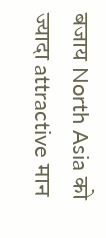बजाय North Asia को ज्यादा attractive मान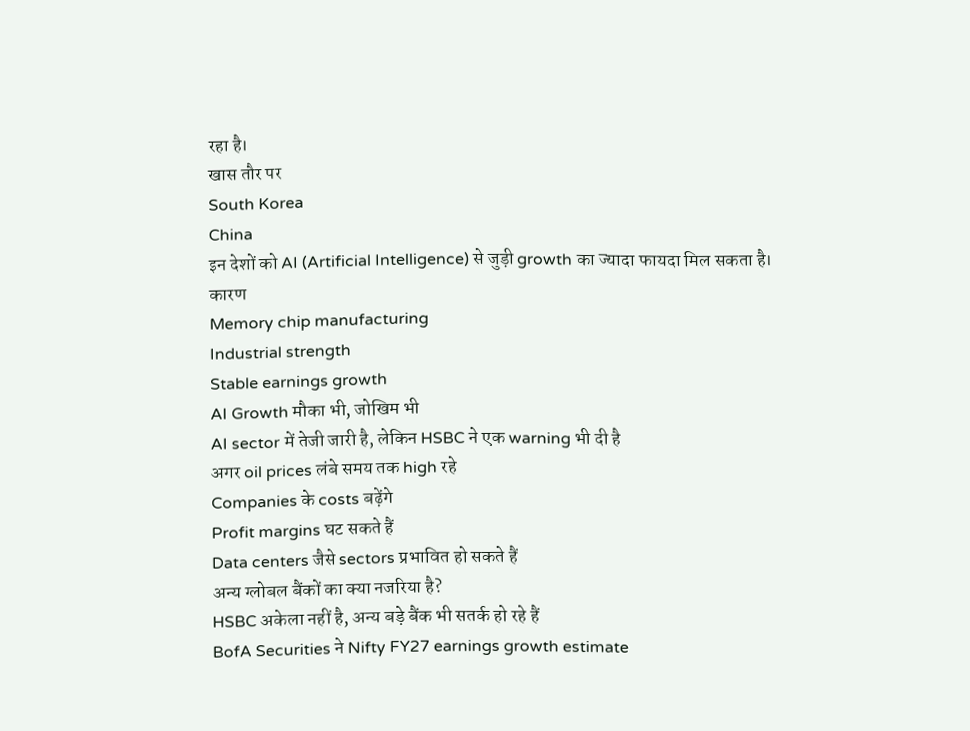रहा है।
खास तौर पर
South Korea
China
इन देशों को AI (Artificial Intelligence) से जुड़ी growth का ज्यादा फायदा मिल सकता है।
कारण
Memory chip manufacturing
Industrial strength
Stable earnings growth
AI Growth मौका भी, जोखिम भी
AI sector में तेजी जारी है, लेकिन HSBC ने एक warning भी दी है
अगर oil prices लंबे समय तक high रहे
Companies के costs बढ़ेंगे
Profit margins घट सकते हैं
Data centers जैसे sectors प्रभावित हो सकते हैं
अन्य ग्लोबल बैंकों का क्या नजरिया है?
HSBC अकेला नहीं है, अन्य बड़े बैंक भी सतर्क हो रहे हैं
BofA Securities ने Nifty FY27 earnings growth estimate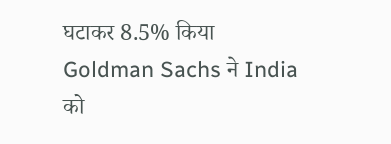घटाकर 8.5% किया
Goldman Sachs ने India को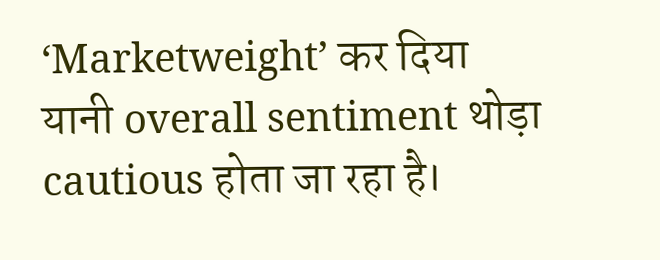‘Marketweight’ कर दिया
यानी overall sentiment थोड़ा cautious होता जा रहा है।